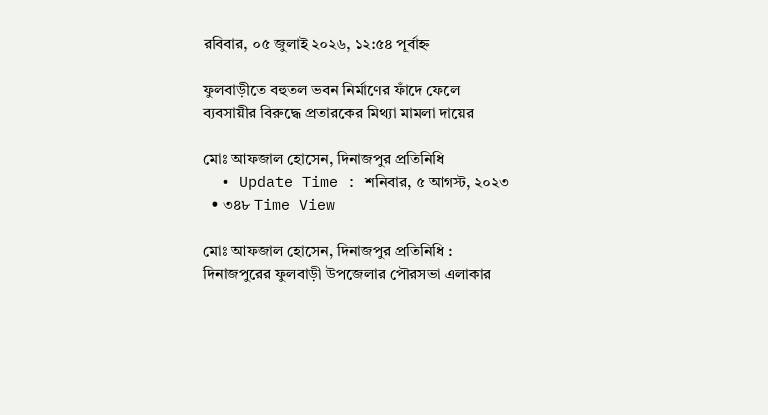রবিবার, ০৫ জুলাই ২০২৬, ১২:৫৪ পূর্বাহ্ন

ফুলবাড়ীতে বহুতল ভবন নির্মাণের ফাঁদে ফেলে ব্যবসায়ীর বিরুদ্ধে প্রতারকের মিথ্যা মামলা দায়ের

মোঃ আফজাল হোসেন, দিনাজপুর প্রতিনিধি
  • Update Time : শনিবার, ৫ আগস্ট, ২০২৩
  • ৩৪৮ Time View

মোঃ আফজাল হোসেন, দিনাজপুর প্রতিনিধি : দিনাজপুরের ফুলবাড়ী উপজেলার পৌরসভা এলাকার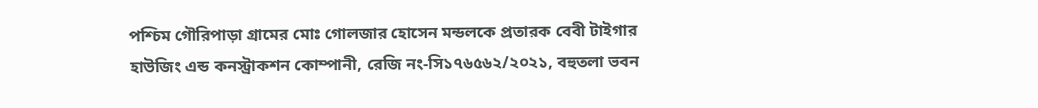পশ্চিম গৌরিপাড়া গ্রামের মোঃ গোলজার হোসেন মন্ডলকে প্রতারক বেবী টাইগার হাউজিং এন্ড কনস্ট্রাকশন কোম্পানী, রেজি নং-সি১৭৬৫৬২/২০২১, বহুতলা ভবন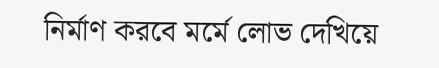নির্মাণ করবে মর্মে লোভ দেখিয়ে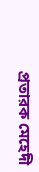প্রতারক মেহেদী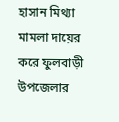হাসান মিথ্যা মামলা দায়ের করে ফুলবাড়ী উপজেলার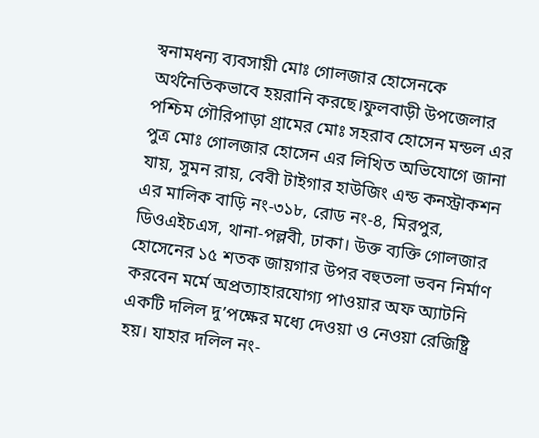স্বনামধন্য ব্যবসায়ী মোঃ গোলজার হোসেনকে অর্থনৈতিকভাবে হয়রানি করছে।ফুলবাড়ী উপজেলার পশ্চিম গৌরিপাড়া গ্রামের মোঃ সহরাব হোসেন মন্ডল এর পুত্র মোঃ গোলজার হোসেন এর লিখিত অভিযোগে জানা যায়, সুমন রায়, বেবী টাইগার হাউজিং এন্ড কনস্ট্রাকশন এর মালিক বাড়ি নং-৩১৮, রোড নং-৪, মিরপুর, ডিওএইচএস, থানা-পল্লবী, ঢাকা। উক্ত ব্যক্তি গোলজার হোসেনের ১৫ শতক জায়গার উপর বহুতলা ভবন নির্মাণ করবেন মর্মে অপ্রত্যাহারযোগ্য পাওয়ার অফ অ্যাটনি একটি দলিল দু’পক্ষের মধ্যে দেওয়া ও নেওয়া রেজিষ্ট্রি হয়। যাহার দলিল নং-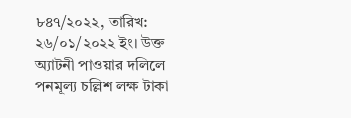৮৪৭/২০২২, তারিখ: ২৬/০১/২০২২ ইং। উক্ত অ্যাটনী পাওয়ার দলিলে পনমূল্য চল্লিশ লক্ষ টাকা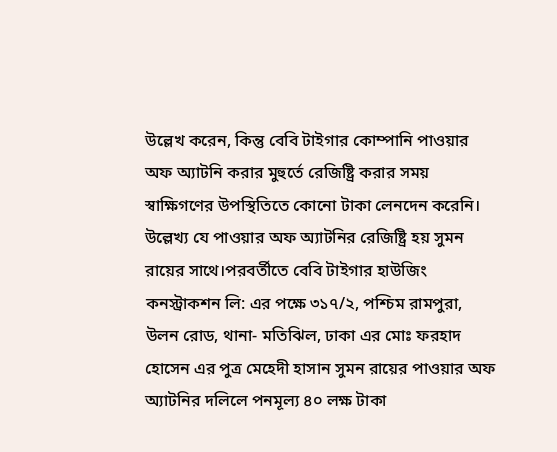উল্লেখ করেন, কিন্তু বেবি টাইগার কোম্পানি পাওয়ার অফ অ্যাটনি করার মুহুর্তে রেজিষ্ট্রি করার সময় স্বাক্ষিগণের উপস্থিতিতে কোনো টাকা লেনদেন করেনি। উল্লেখ্য যে পাওয়ার অফ অ্যাটনির রেজিষ্ট্রি হয় সুমন রায়ের সাথে।পরবর্তীতে বেবি টাইগার হাউজিং কনস্ট্রাকশন লি: এর পক্ষে ৩১৭/২, পশ্চিম রামপুরা, উলন রোড, থানা- মতিঝিল, ঢাকা এর মোঃ ফরহাদ হোসেন এর পুত্র মেহেদী হাসান সুমন রায়ের পাওয়ার অফ অ্যাটনির দলিলে পনমূল্য ৪০ লক্ষ টাকা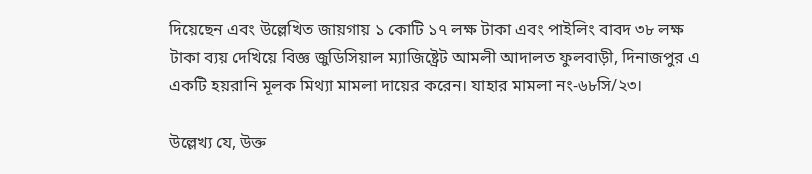দিয়েছেন এবং উল্লেখিত জায়গায় ১ কোটি ১৭ লক্ষ টাকা এবং পাইলিং বাবদ ৩৮ লক্ষ টাকা ব্যয় দেখিয়ে বিজ্ঞ জুডিসিয়াল ম্যাজিষ্ট্রেট আমলী আদালত ফুলবাড়ী, দিনাজপুর এ একটি হয়রানি মূলক মিথ্যা মামলা দায়ের করেন। যাহার মামলা নং-৬৮সি/২৩।

উল্লেখ্য যে, উক্ত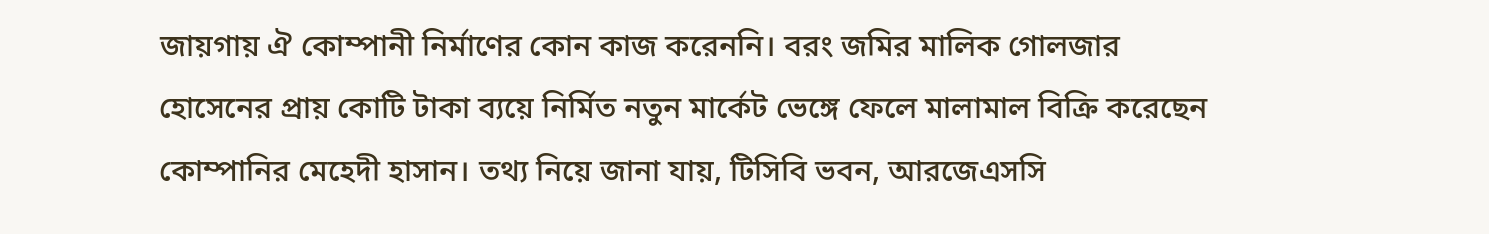জায়গায় ঐ কোম্পানী নির্মাণের কোন কাজ করেননি। বরং জমির মালিক গোলজার হোসেনের প্রায় কোটি টাকা ব্যয়ে নির্মিত নতুন মার্কেট ভেঙ্গে ফেলে মালামাল বিক্রি করেছেন কোম্পানির মেহেদী হাসান। তথ্য নিয়ে জানা যায়, টিসিবি ভবন, আরজেএসসি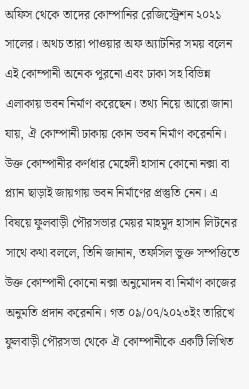অফিস থেকে তাদের কোম্পানির রেজিস্ট্রেশন ২০২১ সালের। অথচ তারা পাওয়ার অফ অ্যাটনির সময় বলেন এই কোম্পানী অনেক পুরনো এবং ঢাকা সহ বিভিন্ন এলাকায় ভবন নির্মাণ করেছেন। তথ্য নিয়ে আরো জানা যায়, ঐ কোম্পানী ঢাকায় কোন ভবন নির্মাণ করেননি। উক্ত কোম্পানীর কর্ণধার মেহেদী হাসান কোনো নক্সা বা প্ল্যান ছাড়াই জায়গায় ভবন নির্মাণের প্রস্তুতি নেন। এ বিষয়ে ফুলবাড়ী পৌরসভার মেয়র মাহমুদ হাসান লিটনের সাথে কথা বললে, তিনি জানান, তফসিল ভুক্ত সম্পত্তিতে উক্ত কোম্পানী কোনো নক্সা অনুমোদন বা নির্মাণ কাজের অনুমতি প্রদান করেননি। গত ০৯/০৭/২০২৩ইং তারিখে ফুলবাড়ী পৌরসভা থেকে ঐ কোম্পানীকে একটি লিখিত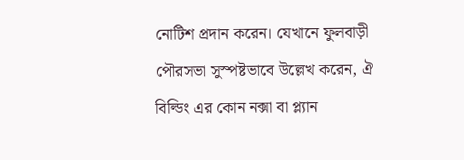নোটিশ প্রদান করেন। যেখানে ফুলবাড়ী পৌরসভা সুস্পষ্টভাবে উল্লেখ করেন, ঐ বিল্ডিং এর কোন নক্সা বা প্ল্যান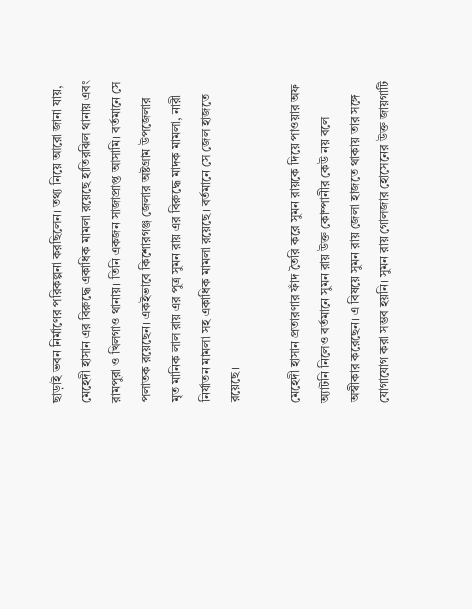ছাড়াই ভবন নির্মাণের পরিকল্পনা করছিলেন। তথ্য নিয়ে আরো জানা যায়, মেহেদী হাসান এর বিরুদ্ধে একাধিক মামলা রয়েছে হাতিরঝিল থানায় এবং রামপুরা ও খিলগাও থানায়। তিনি একজন সাজাপ্রাপ্ত আসামি। বর্তমানে সে পলাতক রয়েছেন। একইভাবে কিশোরগঞ্জ জেলার অষ্টগ্রাম উপজেলার মৃত মানিক লাল রায় এর পুত্র সুমন রায় এর বিরুদ্ধে মাদক মামলা, নারী নির্যাতন মামলা সহ একাধিক মামলা রয়েছে। বর্তমানে সে জেল হাজতে রয়েছে।

মেহেদী হাসান প্রতারণার ফাঁদ তৈরি করে সুমন রায়কে দিয়ে পাওয়ার অফ অ্যাটনি নিলেও বর্তমানে সুমন রায় উক্ত কোম্পানীর কেউ নয় বলে অস্বীকার করেছেন। এ বিষয়ে সুমন রায় জেলা হাজতে থাকায় তার সঙ্গে যোগাযোগ করা সম্ভব হয়নি। সুমন রায় গোলজার হোসেনের উক্ত জায়গাটি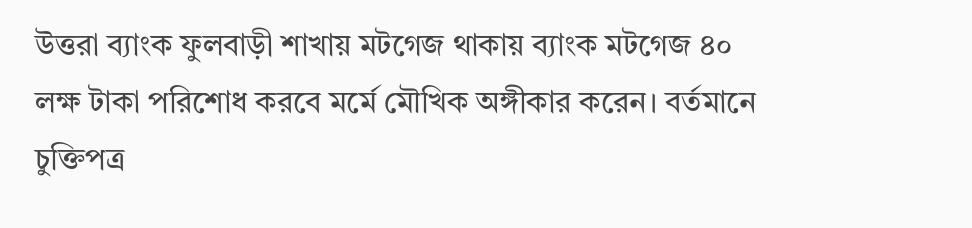উত্তরা ব্যাংক ফুলবাড়ী শাখায় মটগেজ থাকায় ব্যাংক মটগেজ ৪০ লক্ষ টাকা পরিশোধ করবে মর্মে মৌখিক অঙ্গীকার করেন। বর্তমানে চুক্তিপত্র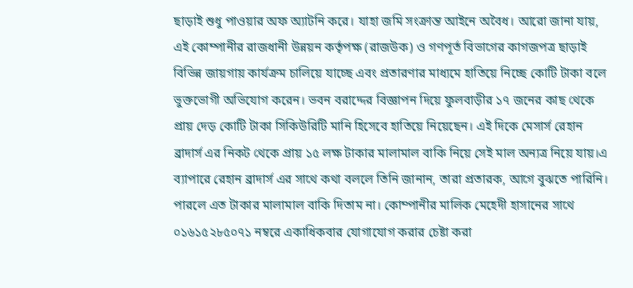ছাড়াই শুধু পাওয়ার অফ অ্যাটনি করে। যাহা জমি সংক্রান্ত আইনে অবৈধ। আরো জানা যায়, এই কোম্পানীর রাজধানী উন্নয়ন কর্তৃপক্ষ (রাজউক) ও গণপূর্ত বিভাগের কাগজপত্র ছাড়াই বিভিন্ন জায়গায় কার্যক্রম চালিয়ে যাচ্ছে এবং প্রতারণার মাধ্যমে হাতিয়ে নিচ্ছে কোটি টাকা বলে ভুক্তভোগী অভিযোগ করেন। ভবন বরাদ্দের বিজ্ঞাপন দিয়ে ফুলবাড়ীর ১৭ জনের কাছ থেকে প্রায় দেড় কোটি টাকা সিকিউরিটি মানি হিসেবে হাতিয়ে নিয়েছেন। এই দিকে মেসার্স রেহান ব্রাদার্স এর নিকট থেকে প্রায় ১৫ লক্ষ টাকার মালামাল বাকি নিয়ে সেই মাল অন্যত্র নিয়ে যায়।এ ব্যাপারে রেহান ব্রাদার্স এর সাথে কথা বললে তিনি জানান, তারা প্রতারক, আগে বুঝতে পারিনি। পারলে এত টাকার মালামাল বাকি দিতাম না। কোম্পানীর মালিক মেহেদী হাসানের সাথে ০১৬১৫২৮৫০৭১ নম্বরে একাধিকবার যোগাযোগ করার চেষ্টা করা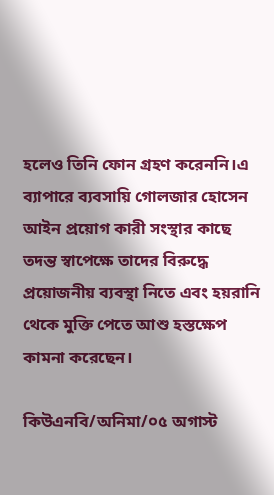হলেও তিনি ফোন গ্রহণ করেননি।এ ব্যাপারে ব্যবসায়ি গোলজার হোসেন আইন প্রয়োগ কারী সংস্থার কাছে তদন্ত স্বাপেক্ষে তাদের বিরুদ্ধে প্রয়োজনীয় ব্যবস্থা নিতে এবং হয়রানি থেকে মুক্তি পেতে আশু হস্তক্ষেপ কামনা করেছেন।

কিউএনবি/অনিমা/০৫ অগাস্ট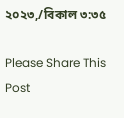২০২৩,/বিকাল ৩:৩৫

Please Share This Post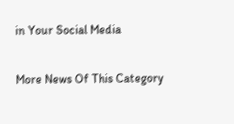in Your Social Media

More News Of This Category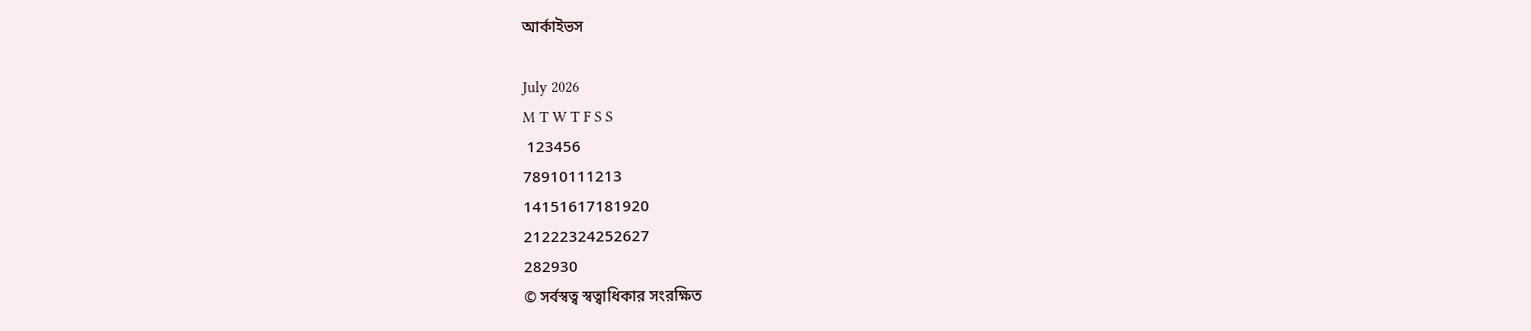আর্কাইভস

July 2026
M T W T F S S
 123456
78910111213
14151617181920
21222324252627
282930
© সর্বস্বত্ব স্বত্বাধিকার সংরক্ষিত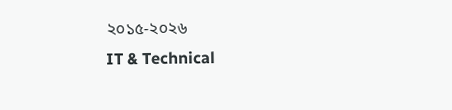২০১৫-২০২৬
IT & Technical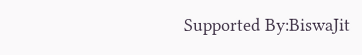Supported By:BiswaJit